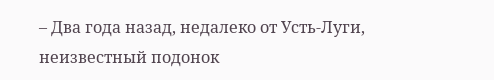– Два года назад, недалеко от Усть-Луги, неизвестный подонок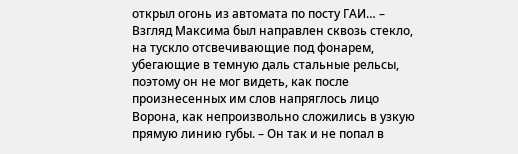открыл огонь из автомата по посту ГАИ… – Взгляд Максима был направлен сквозь стекло, на тускло отсвечивающие под фонарем, убегающие в темную даль стальные рельсы, поэтому он не мог видеть, как после произнесенных им слов напряглось лицо Ворона, как непроизвольно сложились в узкую прямую линию губы. – Он так и не попал в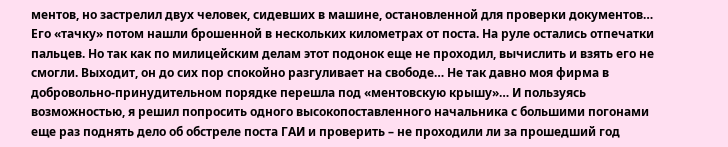ментов, но застрелил двух человек, сидевших в машине, остановленной для проверки документов… Его «тачку» потом нашли брошенной в нескольких километрах от поста. На руле остались отпечатки пальцев. Но так как по милицейским делам этот подонок еще не проходил, вычислить и взять его не смогли. Выходит, он до сих пор спокойно разгуливает на свободе… Не так давно моя фирма в добровольно-принудительном порядке перешла под «ментовскую крышу»… И пользуясь возможностью, я решил попросить одного высокопоставленного начальника с большими погонами еще раз поднять дело об обстреле поста ГАИ и проверить – не проходили ли за прошедший год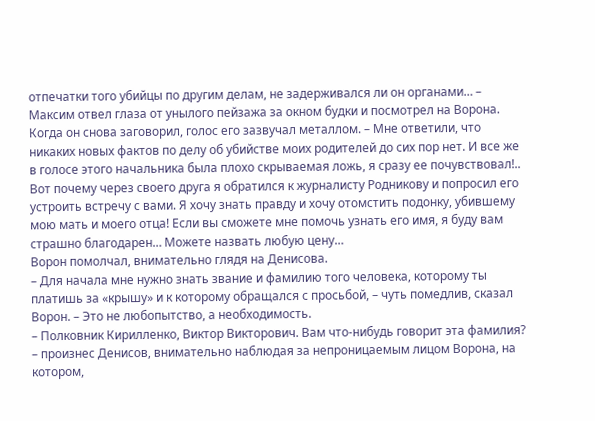отпечатки того убийцы по другим делам, не задерживался ли он органами… – Максим отвел глаза от унылого пейзажа за окном будки и посмотрел на Ворона. Когда он снова заговорил, голос его зазвучал металлом. – Мне ответили, что никаких новых фактов по делу об убийстве моих родителей до сих пор нет. И все же в голосе этого начальника была плохо скрываемая ложь, я сразу ее почувствовал!.. Вот почему через своего друга я обратился к журналисту Родникову и попросил его устроить встречу с вами. Я хочу знать правду и хочу отомстить подонку, убившему мою мать и моего отца! Если вы сможете мне помочь узнать его имя, я буду вам страшно благодарен… Можете назвать любую цену…
Ворон помолчал, внимательно глядя на Денисова.
– Для начала мне нужно знать звание и фамилию того человека, которому ты платишь за «крышу» и к которому обращался с просьбой, – чуть помедлив, сказал Ворон. – Это не любопытство, а необходимость.
– Полковник Кирилленко, Виктор Викторович. Вам что-нибудь говорит эта фамилия? – произнес Денисов, внимательно наблюдая за непроницаемым лицом Ворона, на котором,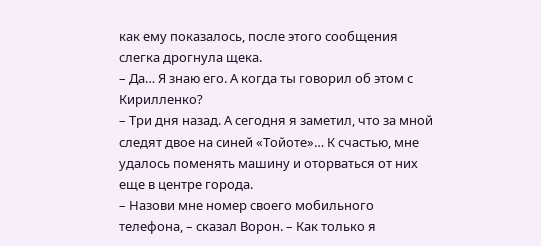как ему показалось, после этого сообщения слегка дрогнула щека.
– Да… Я знаю его. А когда ты говорил об этом с Кирилленко?
– Три дня назад. А сегодня я заметил, что за мной следят двое на синей «Тойоте»… К счастью, мне удалось поменять машину и оторваться от них еще в центре города.
– Назови мне номер своего мобильного телефона, – сказал Ворон. – Как только я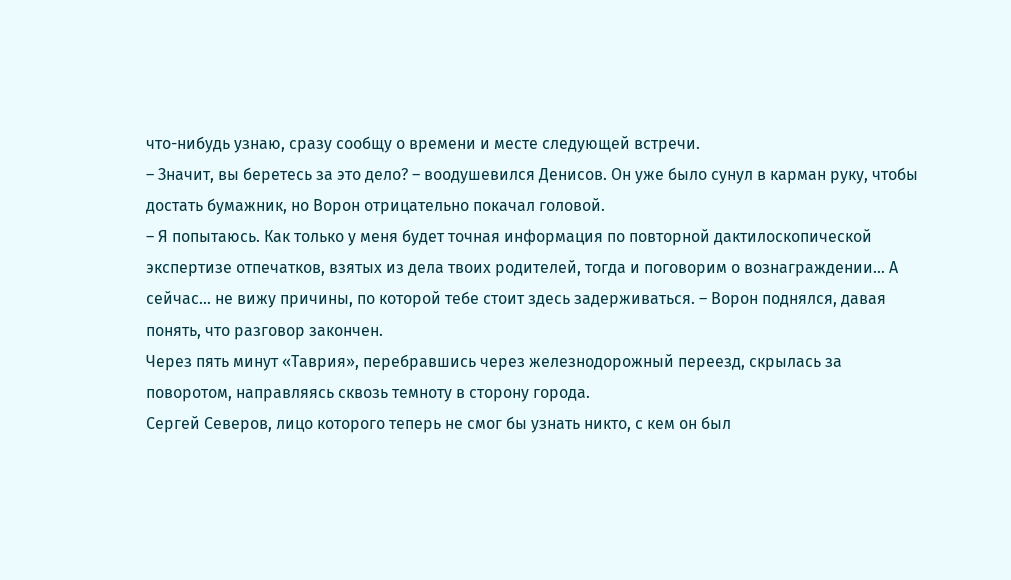что-нибудь узнаю, сразу сообщу о времени и месте следующей встречи.
– Значит, вы беретесь за это дело? – воодушевился Денисов. Он уже было сунул в карман руку, чтобы достать бумажник, но Ворон отрицательно покачал головой.
– Я попытаюсь. Как только у меня будет точная информация по повторной дактилоскопической экспертизе отпечатков, взятых из дела твоих родителей, тогда и поговорим о вознаграждении… А сейчас… не вижу причины, по которой тебе стоит здесь задерживаться. – Ворон поднялся, давая понять, что разговор закончен.
Через пять минут «Таврия», перебравшись через железнодорожный переезд, скрылась за поворотом, направляясь сквозь темноту в сторону города.
Сергей Северов, лицо которого теперь не смог бы узнать никто, с кем он был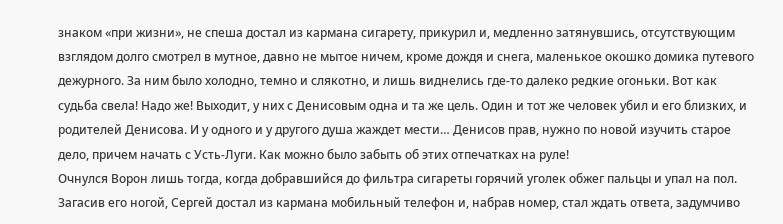знаком «при жизни», не спеша достал из кармана сигарету, прикурил и, медленно затянувшись, отсутствующим взглядом долго смотрел в мутное, давно не мытое ничем, кроме дождя и снега, маленькое окошко домика путевого дежурного. За ним было холодно, темно и слякотно, и лишь виднелись где-то далеко редкие огоньки. Вот как судьба свела! Надо же! Выходит, у них с Денисовым одна и та же цель. Один и тот же человек убил и его близких, и родителей Денисова. И у одного и у другого душа жаждет мести… Денисов прав, нужно по новой изучить старое дело, причем начать с Усть-Луги. Как можно было забыть об этих отпечатках на руле!
Очнулся Ворон лишь тогда, когда добравшийся до фильтра сигареты горячий уголек обжег пальцы и упал на пол. Загасив его ногой, Сергей достал из кармана мобильный телефон и, набрав номер, стал ждать ответа, задумчиво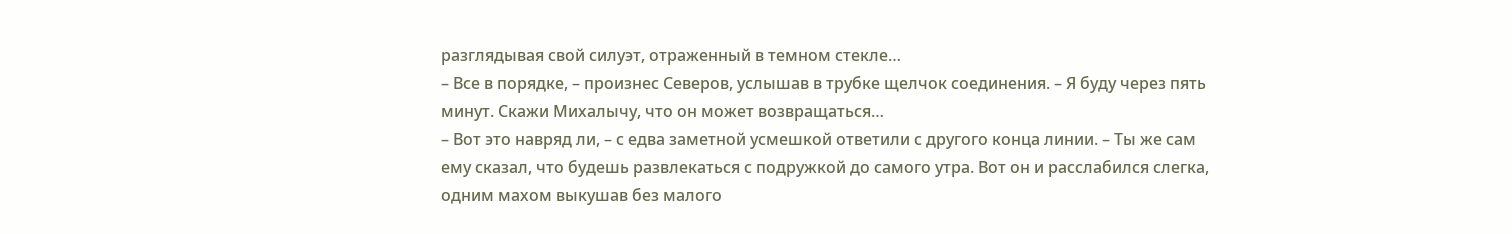разглядывая свой силуэт, отраженный в темном стекле…
– Все в порядке, – произнес Северов, услышав в трубке щелчок соединения. – Я буду через пять минут. Скажи Михалычу, что он может возвращаться…
– Вот это навряд ли, – с едва заметной усмешкой ответили с другого конца линии. – Ты же сам ему сказал, что будешь развлекаться с подружкой до самого утра. Вот он и расслабился слегка, одним махом выкушав без малого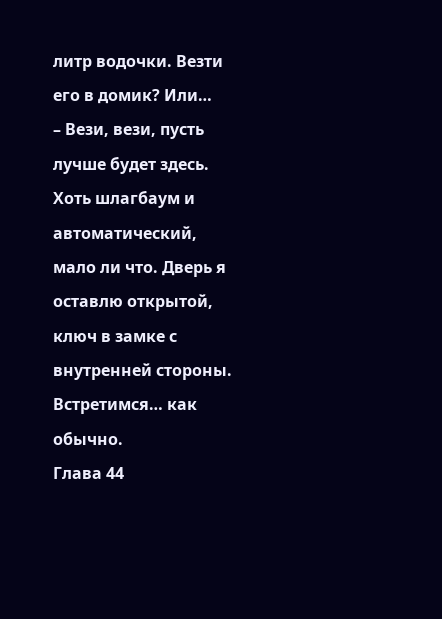литр водочки. Везти его в домик? Или…
– Вези, вези, пусть лучше будет здесь. Хоть шлагбаум и автоматический, мало ли что. Дверь я оставлю открытой, ключ в замке с внутренней стороны. Встретимся… как обычно.
Глава 44